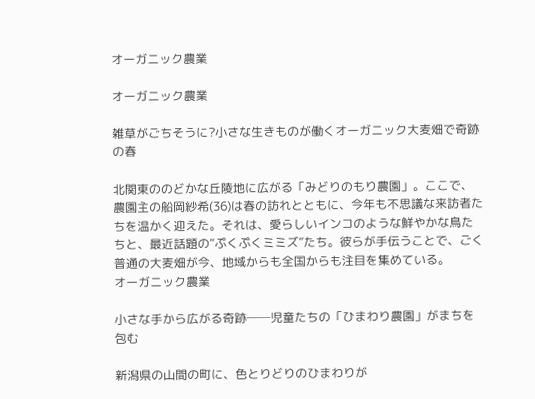オーガニック農業

オーガニック農業

雑草がごちそうに?小さな生きものが働くオーガニック大麦畑で奇跡の春

北関東ののどかな丘陵地に広がる「みどりのもり農園」。ここで、農園主の船岡紗希(36)は春の訪れとともに、今年も不思議な来訪者たちを温かく迎えた。それは、愛らしいインコのような鮮やかな鳥たちと、最近話題の“ぷくぷくミミズ”たち。彼らが手伝うことで、ごく普通の大麦畑が今、地域からも全国からも注目を集めている。
オーガニック農業

小さな手から広がる奇跡──児童たちの「ひまわり農園」がまちを包む

新潟県の山間の町に、色とりどりのひまわりが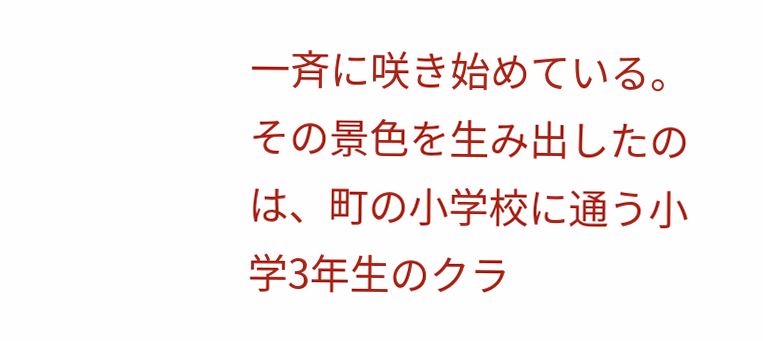一斉に咲き始めている。その景色を生み出したのは、町の小学校に通う小学3年生のクラ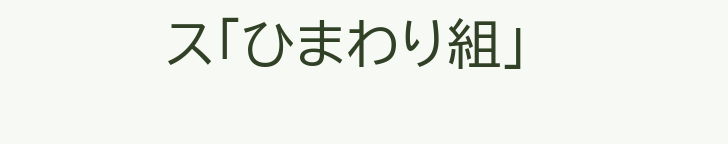ス「ひまわり組」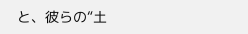と、彼らの“土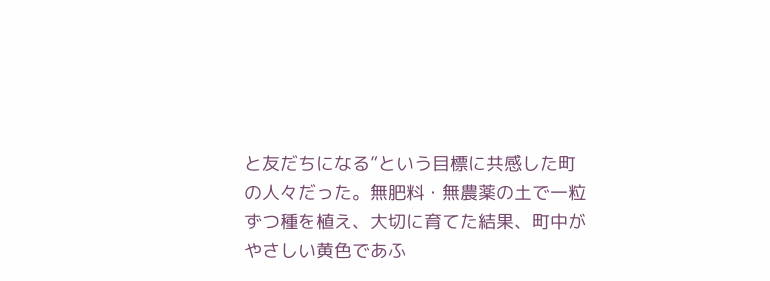と友だちになる”という目標に共感した町の人々だった。無肥料・無農薬の土で一粒ずつ種を植え、大切に育てた結果、町中がやさしい黄色であふ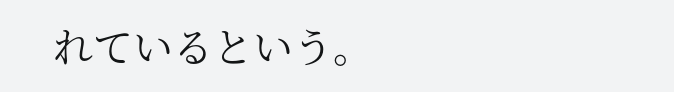れているという。